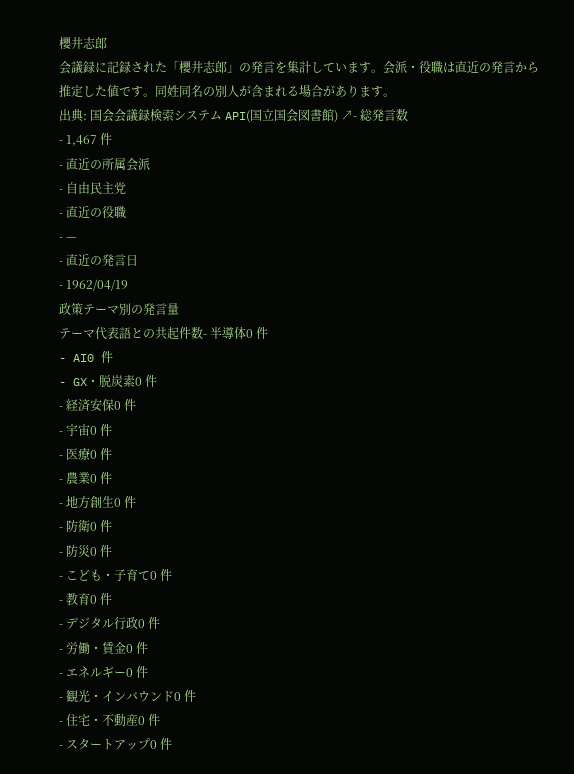櫻井志郎
会議録に記録された「櫻井志郎」の発言を集計しています。会派・役職は直近の発言から推定した値です。同姓同名の別人が含まれる場合があります。
出典: 国会会議録検索システム API(国立国会図書館) ↗- 総発言数
- 1,467 件
- 直近の所属会派
- 自由民主党
- 直近の役職
- —
- 直近の発言日
- 1962/04/19
政策テーマ別の発言量
テーマ代表語との共起件数- 半導体0 件
- AI0 件
- GX・脱炭素0 件
- 経済安保0 件
- 宇宙0 件
- 医療0 件
- 農業0 件
- 地方創生0 件
- 防衛0 件
- 防災0 件
- こども・子育て0 件
- 教育0 件
- デジタル行政0 件
- 労働・賃金0 件
- エネルギー0 件
- 観光・インバウンド0 件
- 住宅・不動産0 件
- スタートアップ0 件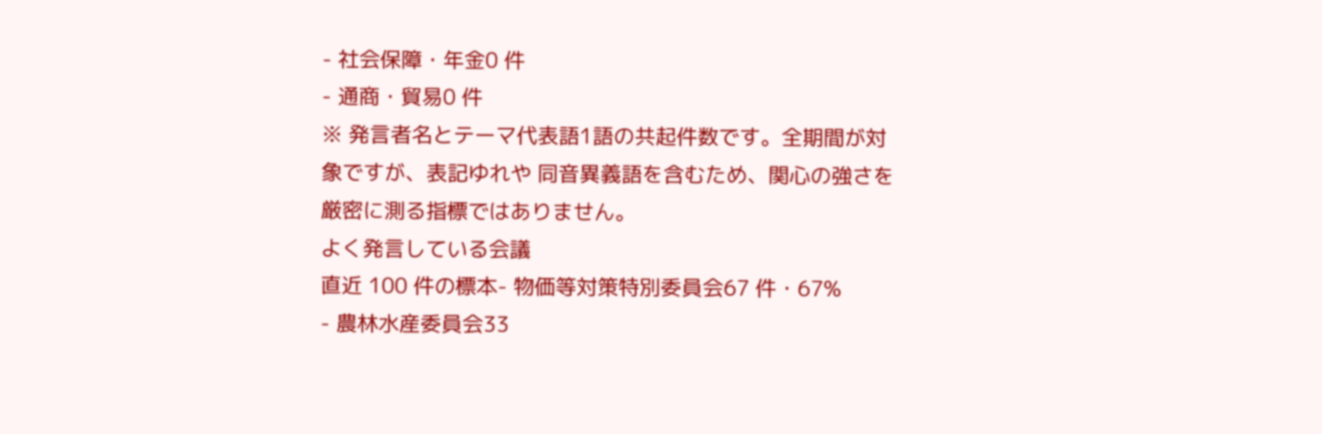- 社会保障・年金0 件
- 通商・貿易0 件
※ 発言者名とテーマ代表語1語の共起件数です。全期間が対象ですが、表記ゆれや 同音異義語を含むため、関心の強さを厳密に測る指標ではありません。
よく発言している会議
直近 100 件の標本- 物価等対策特別委員会67 件・67%
- 農林水産委員会33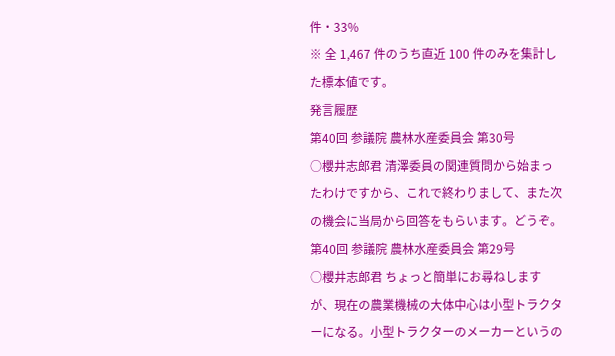件・33%
※ 全 1,467 件のうち直近 100 件のみを集計した標本値です。
発言履歴
第40回 参議院 農林水産委員会 第30号
○櫻井志郎君 清澤委員の関連質問から始まったわけですから、これで終わりまして、また次の機会に当局から回答をもらいます。どうぞ。
第40回 参議院 農林水産委員会 第29号
○櫻井志郎君 ちょっと簡単にお尋ねしますが、現在の農業機械の大体中心は小型トラクターになる。小型トラクターのメーカーというの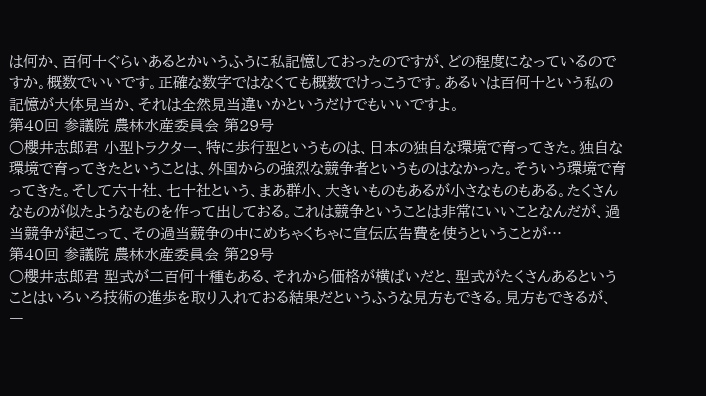は何か、百何十ぐらいあるとかいうふうに私記憶しておったのですが、どの程度になっているのですか。概数でいいです。正確な数字ではなくても概数でけっこうです。あるいは百何十という私の記憶が大体見当か、それは全然見当違いかというだけでもいいですよ。
第40回 参議院 農林水産委員会 第29号
○櫻井志郎君 小型トラクター、特に歩行型というものは、日本の独自な環境で育ってきた。独自な環境で育ってきたということは、外国からの強烈な競争者というものはなかった。そういう環境で育ってきた。そして六十社、七十社という、まあ群小、大きいものもあるが小さなものもある。たくさんなものが似たようなものを作って出しておる。これは競争ということは非常にいいことなんだが、過当競争が起こって、その過当競争の中にめちゃくちゃに宣伝広告費を使うということが…
第40回 参議院 農林水産委員会 第29号
○櫻井志郎君 型式が二百何十種もある、それから価格が横ばいだと、型式がたくさんあるということはいろいろ技術の進歩を取り入れておる結果だというふうな見方もできる。見方もできるが、一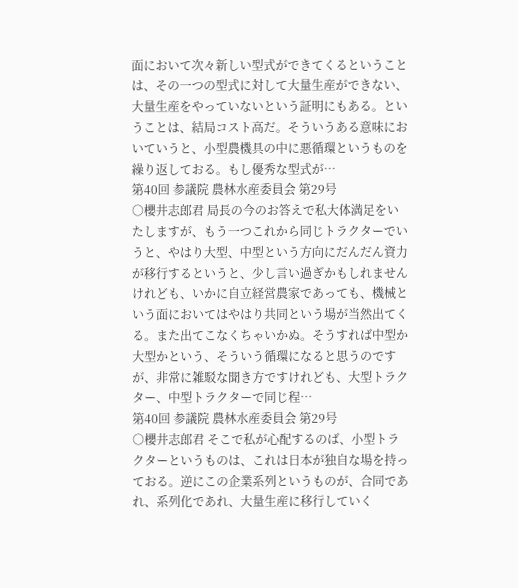面において次々新しい型式ができてくるということは、その一つの型式に対して大量生産ができない、大量生産をやっていないという証明にもある。ということは、結局コスト高だ。そういうある意味においていうと、小型農機具の中に悪循環というものを繰り返しておる。もし優秀な型式が…
第40回 参議院 農林水産委員会 第29号
○櫻井志郎君 局長の今のお答えで私大体満足をいたしますが、もう一つこれから同じトラクターでいうと、やはり大型、中型という方向にだんだん資力が移行するというと、少し言い過ぎかもしれませんけれども、いかに自立経営農家であっても、機械という面においてはやはり共同という場が当然出てくる。また出てこなくちゃいかぬ。そうすれば中型か大型かという、そういう循環になると思うのですが、非常に雑駁な聞き方ですけれども、大型トラクター、中型トラクターで同じ程…
第40回 参議院 農林水産委員会 第29号
○櫻井志郎君 そこで私が心配するのば、小型トラクターというものは、これは日本が独自な場を持っておる。逆にこの企業系列というものが、合同であれ、系列化であれ、大量生産に移行していく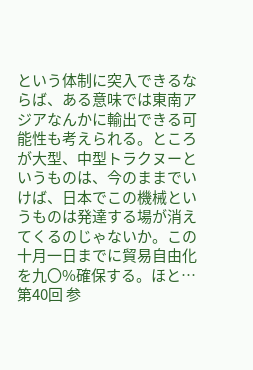という体制に突入できるならば、ある意味では東南アジアなんかに輸出できる可能性も考えられる。ところが大型、中型トラクヌーというものは、今のままでいけば、日本でこの機械というものは発達する場が消えてくるのじゃないか。この十月一日までに貿易自由化を九〇%確保する。ほと…
第40回 参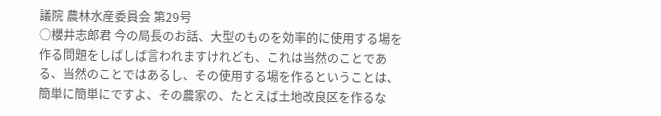議院 農林水産委員会 第29号
○櫻井志郎君 今の局長のお話、大型のものを効率的に使用する場を作る問題をしばしば言われますけれども、これは当然のことである、当然のことではあるし、その使用する場を作るということは、簡単に簡単にですよ、その農家の、たとえば土地改良区を作るな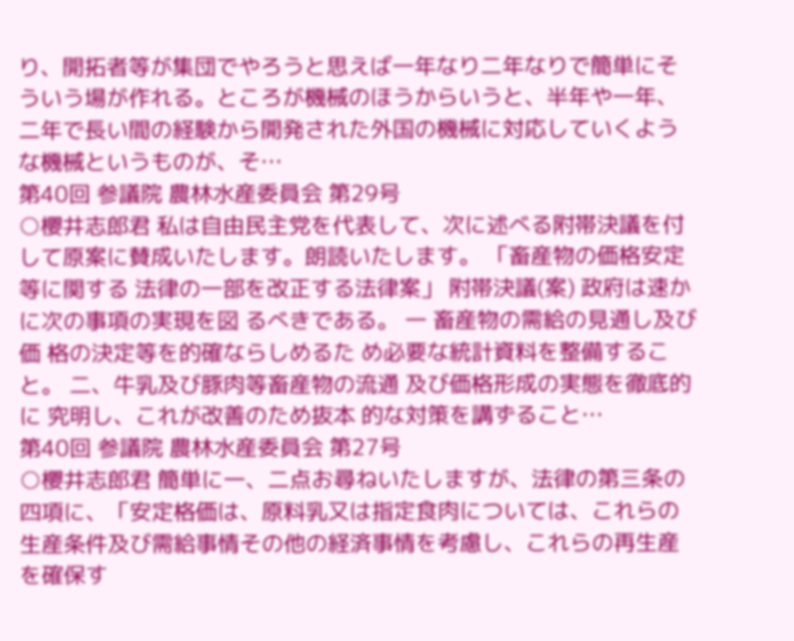り、開拓者等が集団でやろうと思えば一年なり二年なりで簡単にそういう場が作れる。ところが機械のほうからいうと、半年や一年、二年で長い間の経験から開発された外国の機械に対応していくような機械というものが、そ…
第40回 参議院 農林水産委員会 第29号
○櫻井志郎君 私は自由民主党を代表して、次に述べる附帯決議を付して原案に賛成いたします。朗読いたします。 「畜産物の価格安定等に関する 法律の一部を改正する法律案」 附帯決議(案) 政府は速かに次の事項の実現を図 るべきである。 一 畜産物の需給の見通し及び価 格の決定等を的確ならしめるた め必要な統計資料を整備するこ と。 二、牛乳及び豚肉等畜産物の流通 及び価格形成の実態を徹底的に 究明し、これが改善のため抜本 的な対策を講ずること…
第40回 参議院 農林水産委員会 第27号
○櫻井志郎君 簡単に一、二点お尋ねいたしますが、法律の第三条の四項に、「安定格価は、原料乳又は指定食肉については、これらの生産条件及び需給事情その他の経済事情を考慮し、これらの再生産を確保す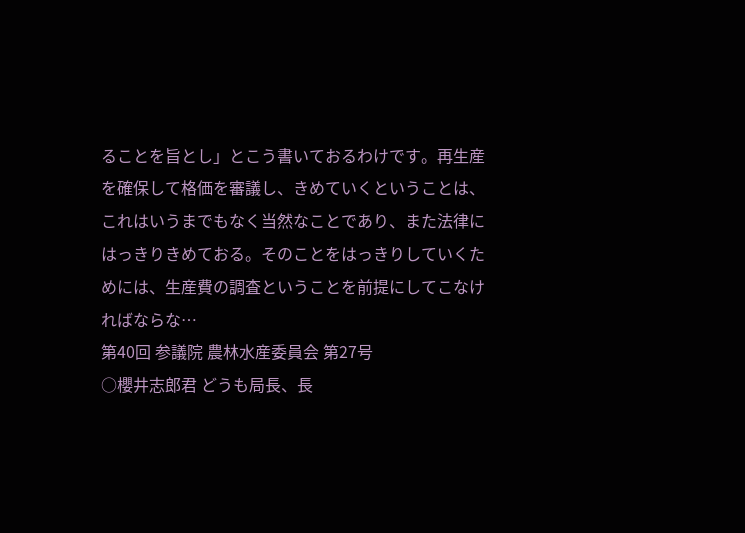ることを旨とし」とこう書いておるわけです。再生産を確保して格価を審議し、きめていくということは、これはいうまでもなく当然なことであり、また法律にはっきりきめておる。そのことをはっきりしていくためには、生産費の調査ということを前提にしてこなければならな…
第40回 参議院 農林水産委員会 第27号
○櫻井志郎君 どうも局長、長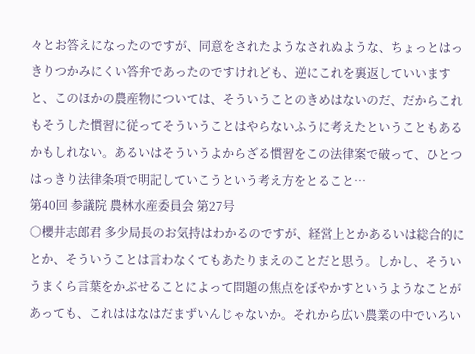々とお答えになったのですが、同意をされたようなされぬような、ちょっとはっきりつかみにくい答弁であったのですけれども、逆にこれを裏返していいますと、このほかの農産物については、そういうことのきめはないのだ、だからこれもそうした慣習に従ってそういうことはやらないふうに考えたということもあるかもしれない。あるいはそういうよからざる慣習をこの法律案で破って、ひとつはっきり法律条項で明記していこうという考え方をとること…
第40回 参議院 農林水産委員会 第27号
○櫻井志郎君 多少局長のお気持はわかるのですが、経営上とかあるいは総合的にとか、そういうことは言わなくてもあたりまえのことだと思う。しかし、そういうまくら言葉をかぶせることによって問題の焦点をぼやかすというようなことがあっても、これははなはだまずいんじゃないか。それから広い農業の中でいろい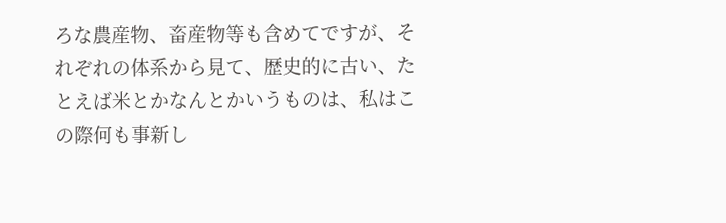ろな農産物、畜産物等も含めてですが、それぞれの体系から見て、歴史的に古い、たとえば米とかなんとかいうものは、私はこの際何も事新し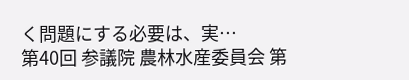く問題にする必要は、実…
第40回 参議院 農林水産委員会 第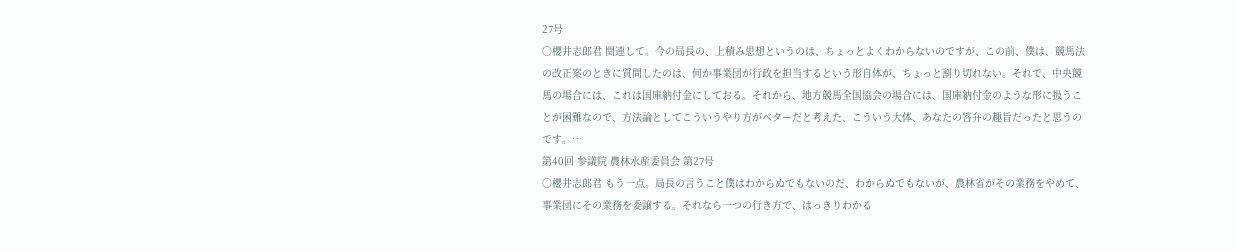27号
○櫻井志郎君 関連して。今の局長の、上積み思想というのは、ちょっとよくわからないのですが、この前、僕は、競馬法の改正案のときに質問したのは、何か事業団が行政を担当するという形自体が、ちょっと割り切れない。それで、中央競馬の場合には、これは国庫納付金にしておる。それから、地方競馬全国協会の場合には、国庫納付金のような形に扱うことが困難なので、方法論としてこういうやり方がベターだと考えた、こういう大体、あなたの答弁の趣旨だったと思うのです。…
第40回 参議院 農林水産委員会 第27号
○櫻井志郎君 もう一点。局長の言うこと僕はわからぬでもないのだ、わからぬでもないが、農林省がその業務をやめて、事業団にその業務を委譲する。それなら一つの行き方で、はっきりわかる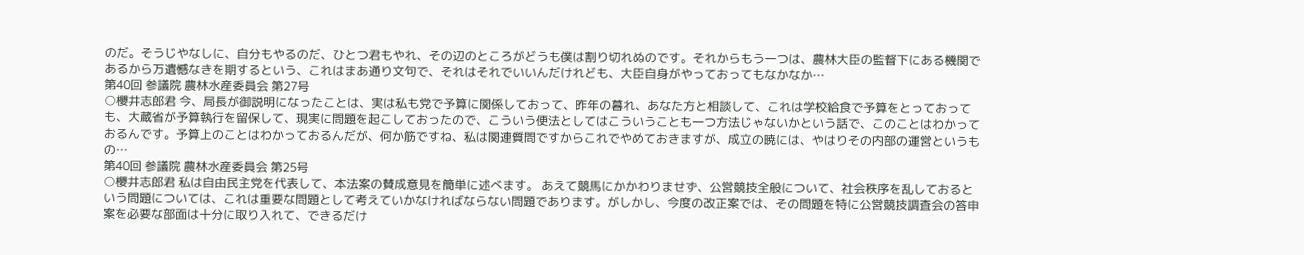のだ。そうじやなしに、自分もやるのだ、ひとつ君もやれ、その辺のところがどうも僕は割り切れぬのです。それからもう一つは、農林大臣の監督下にある機関であるから万遺憾なきを期するという、これはまあ通り文句で、それはそれでいいんだけれども、大臣自身がやっておってもなかなか…
第40回 参議院 農林水産委員会 第27号
○櫻井志郎君 今、局長が御説明になったことは、実は私も党で予算に関係しておって、昨年の暮れ、あなた方と相談して、これは学校給食で予算をとっておっても、大蔵省が予算執行を留保して、現実に問題を起こしておったので、こういう便法としてはこういうことも一つ方法じゃないかという話で、このことはわかっておるんです。予算上のことはわかっておるんだが、何か筋ですね、私は関連質問ですからこれでやめておきますが、成立の暁には、やはりその内部の運営というもの…
第40回 参議院 農林水産委員会 第25号
○櫻井志郎君 私は自由民主党を代表して、本法案の賛成意見を簡単に述べます。 あえて競馬にかかわりませず、公営競技全般について、社会秩序を乱しておるという問題については、これは重要な問題として考えていかなければならない問題であります。がしかし、今度の改正案では、その問題を特に公営競技調査会の答申案を必要な部面は十分に取り入れて、できるだけ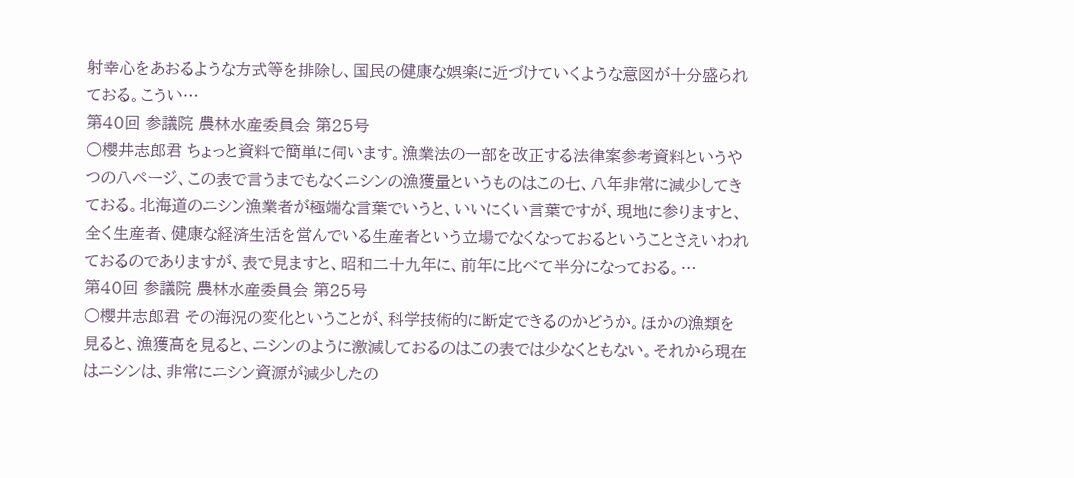射幸心をあおるような方式等を排除し、国民の健康な娯楽に近づけていくような意図が十分盛られておる。こうい…
第40回 参議院 農林水産委員会 第25号
○櫻井志郎君 ちょっと資料で簡単に伺います。漁業法の一部を改正する法律案参考資料というやつの八ページ、この表で言うまでもなくニシンの漁獲量というものはこの七、八年非常に減少してきておる。北海道のニシン漁業者が極端な言葉でいうと、いいにくい言葉ですが、現地に参りますと、全く生産者、健康な経済生活を営んでいる生産者という立場でなくなっておるということさえいわれておるのでありますが、表で見ますと、昭和二十九年に、前年に比べて半分になっておる。…
第40回 参議院 農林水産委員会 第25号
○櫻井志郎君 その海況の変化ということが、科学技術的に断定できるのかどうか。ほかの漁類を見ると、漁獲高を見ると、ニシンのように激減しておるのはこの表では少なくともない。それから現在はニシンは、非常にニシン資源が減少したの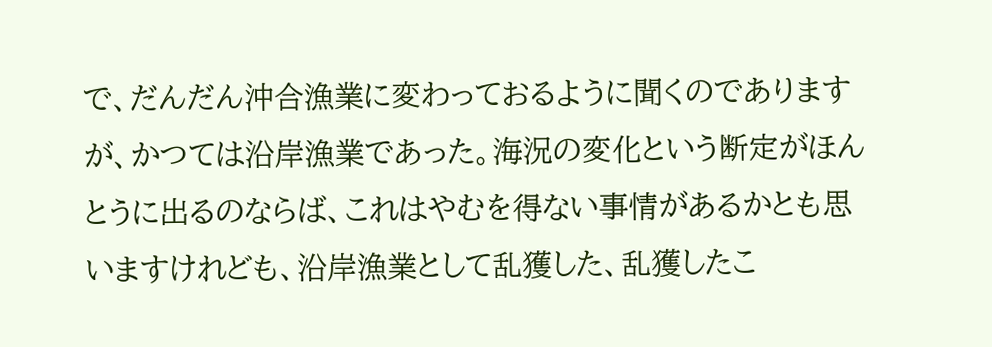で、だんだん沖合漁業に変わっておるように聞くのでありますが、かつては沿岸漁業であった。海況の変化という断定がほんとうに出るのならば、これはやむを得ない事情があるかとも思いますけれども、沿岸漁業として乱獲した、乱獲したこ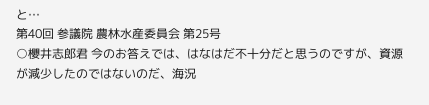と…
第40回 参議院 農林水産委員会 第25号
○櫻井志郎君 今のお答えでは、はなはだ不十分だと思うのですが、資源が減少したのではないのだ、海況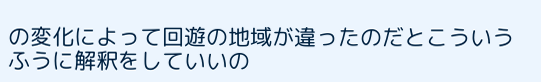の変化によって回遊の地域が違ったのだとこういうふうに解釈をしていいの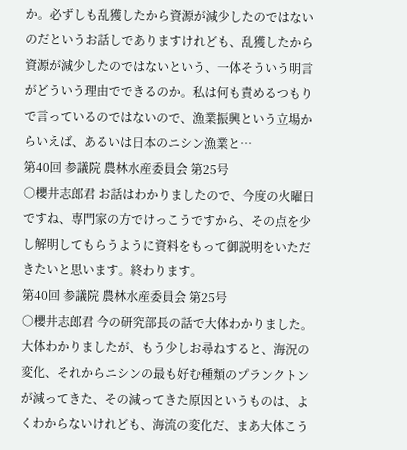か。必ずしも乱獲したから資源が減少したのではないのだというお話しでありますけれども、乱獲したから資源が減少したのではないという、一体そういう明言がどういう理由でできるのか。私は何も責めるつもりで言っているのではないので、漁業振興という立場からいえば、あるいは日本のニシン漁業と…
第40回 参議院 農林水産委員会 第25号
○櫻井志郎君 お話はわかりましたので、今度の火曜日ですね、専門家の方でけっこうですから、その点を少し解明してもらうように資料をもって御説明をいただきたいと思います。終わります。
第40回 参議院 農林水産委員会 第25号
○櫻井志郎君 今の研究部長の話で大体わかりました。大体わかりましたが、もう少しお尋ねすると、海況の変化、それからニシンの最も好む種類のプランクトンが減ってきた、その減ってきた原因というものは、よくわからないけれども、海流の変化だ、まあ大体こう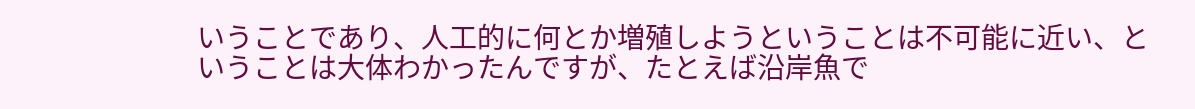いうことであり、人工的に何とか増殖しようということは不可能に近い、ということは大体わかったんですが、たとえば沿岸魚で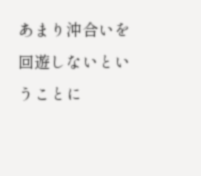あまり沖合いを回遊しないということに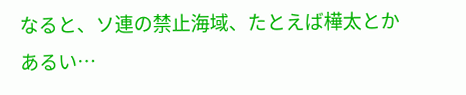なると、ソ連の禁止海域、たとえば樺太とかあるい…